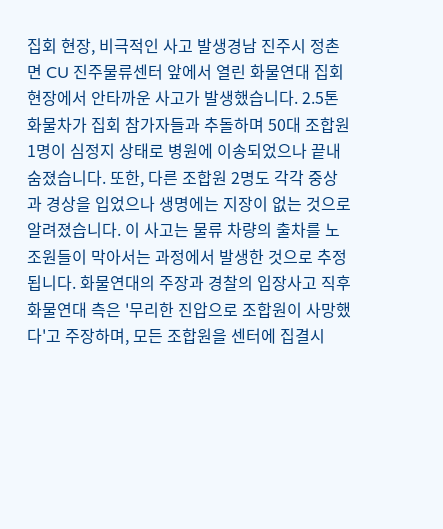집회 현장, 비극적인 사고 발생경남 진주시 정촌면 CU 진주물류센터 앞에서 열린 화물연대 집회 현장에서 안타까운 사고가 발생했습니다. 2.5톤 화물차가 집회 참가자들과 추돌하며 50대 조합원 1명이 심정지 상태로 병원에 이송되었으나 끝내 숨졌습니다. 또한, 다른 조합원 2명도 각각 중상과 경상을 입었으나 생명에는 지장이 없는 것으로 알려졌습니다. 이 사고는 물류 차량의 출차를 노조원들이 막아서는 과정에서 발생한 것으로 추정됩니다. 화물연대의 주장과 경찰의 입장사고 직후 화물연대 측은 '무리한 진압으로 조합원이 사망했다'고 주장하며, 모든 조합원을 센터에 집결시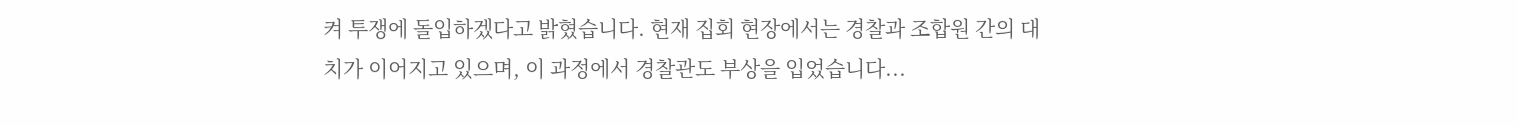켜 투쟁에 돌입하겠다고 밝혔습니다. 현재 집회 현장에서는 경찰과 조합원 간의 대치가 이어지고 있으며, 이 과정에서 경찰관도 부상을 입었습니다...